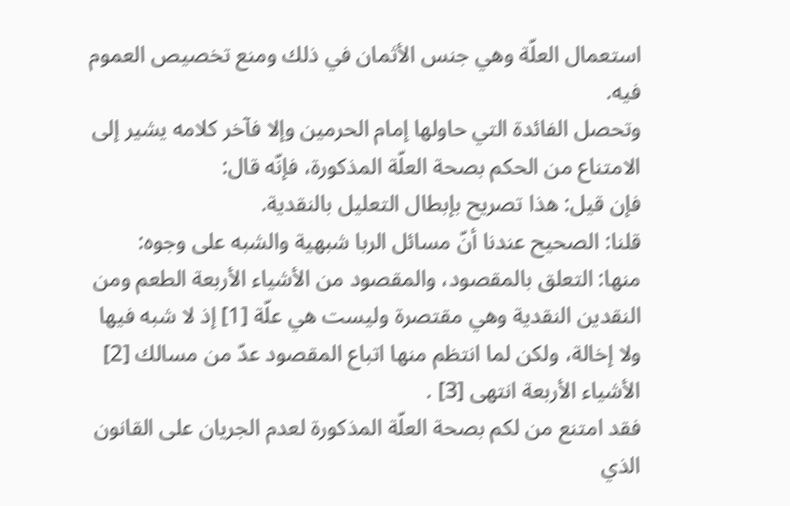استعمال العلّة وهي جنس الأثمان في ذلك ومنع تخصيص العموم فيه.
وتحصل الفائدة التي حاولها إمام الحرمين وإلا فآخر كلامه يشير إلى الامتناع من الحكم بصحة العلّة المذكورة، فإنّه قال:
فإن قيل: هذا تصريح بإبطال التعليل بالنقدية.
قلنا: الصحيح عندنا أنّ مسائل الربا شبهية والشبه على وجوه:
منها: التعلق بالمقصود، والمقصود من الأشياء الأربعة الطعم ومن النقدين النقدية وهي مقتصرة وليست هي علّة [1] إذ لا شبه فيها ولا إخالة، ولكن لما انتظم منها اتباع المقصود عدّ من مسالك [2] الأشياء الأربعة انتهى [3] .
فقد امتنع من لكم بصحة العلّة المذكورة لعدم الجريان على القانون الذي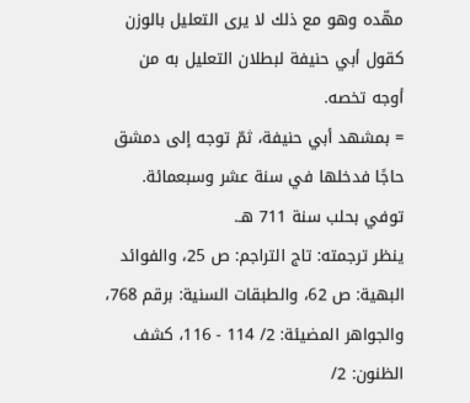مهّده وهو مع ذلك لا يرى التعليل بالوزن كقول أبي حنيفة لبطلان التعليل به من أوجه تخصه.
= بمشهد أبي حنيفة، ثمّ توجه إلى دمشق حاجًا فدخلها في سنة عشر وسبعمائة. توفي بحلب سنة 711 هـ.
ينظر ترجمته: تاج التراجم: ص 25، والفوائد البهية: ص 62، والطبقات السنية: برقم 768، والجواهر المضيئة: 2/ 114 - 116، كشف الظنون: 2/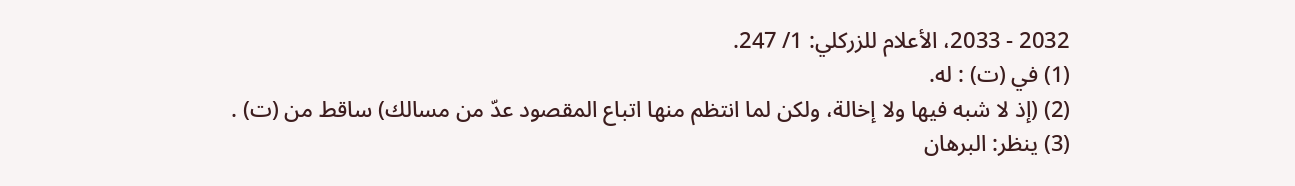2032 - 2033، الأعلام للزركلي: 1/ 247.
(1) في (ت) : له.
(2) (إذ لا شبه فيها ولا إخالة، ولكن لما انتظم منها اتباع المقصود عدّ من مسالك) ساقط من (ت) .
(3) ينظر: البرهان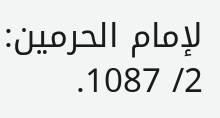لإمام الحرمين: 2/ 1087.